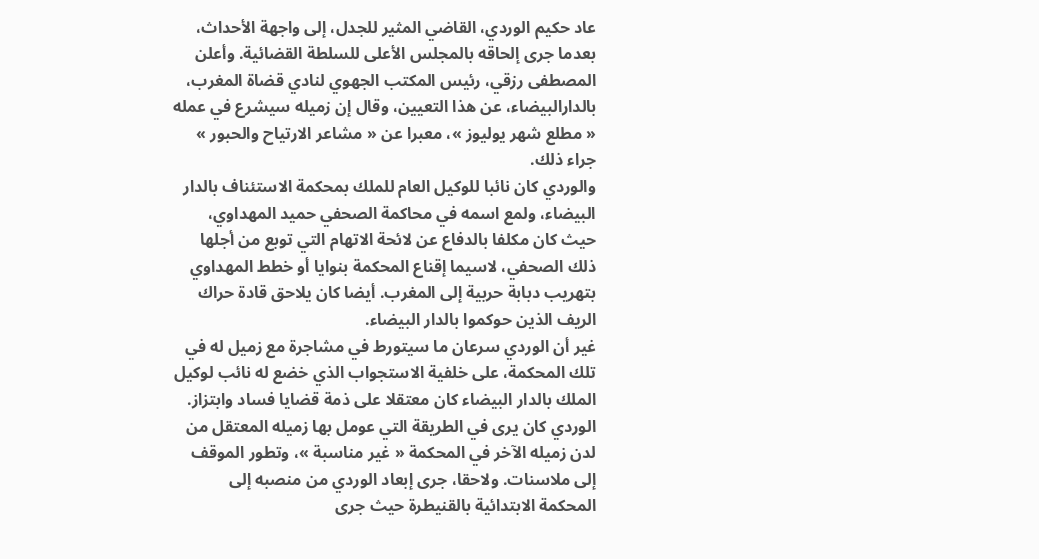عاد حكيم الوردي، القاضي المثير للجدل، إلى واجهة الأحداث، بعدما جرى إلحاقه بالمجلس الأعلى للسلطة القضائية. وأعلن المصطفى رزقي، رئيس المكتب الجهوي لنادي قضاة المغرب، بالدارالبيضاء، عن هذا التعيين، وقال إن زميله سيشرع في عمله « مطلع شهر يوليوز »، معبرا عن « مشاعر الارتياح والحبور » جراء ذلك.
والوردي كان نائبا للوكيل العام للملك بمحكمة الاستئناف بالدار البيضاء، ولمع اسمه في محاكمة الصحفي حميد المهداوي، حيث كان مكلفا بالدفاع عن لائحة الاتهام التي توبع من أجلها ذلك الصحفي، لاسيما إقناع المحكمة بنوايا أو خطط المهداوي بتهريب دبابة حربية إلى المغرب. أيضا كان يلاحق قادة حراك الريف الذين حوكموا بالدار البيضاء.
غير أن الوردي سرعان ما سيتورط في مشاجرة مع زميل له في تلك المحكمة، على خلفية الاستجواب الذي خضع له نائب لوكيل الملك بالدار البيضاء كان معتقلا على ذمة قضايا فساد وابتزاز. الوردي كان يرى في الطريقة التي عومل بها زميله المعتقل من لدن زميله الآخر في المحكمة « غير مناسبة »، وتطور الموقف إلى ملاسنات. ولاحقا، جرى إبعاد الوردي من منصبه إلى المحكمة الابتدائية بالقنيطرة حيث جرى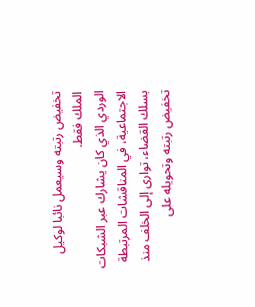تخفيض رتبته وسيعمل نائبا لوكيل الملك فقط.
الوردي الذي كان يشارك عبر الشبكات الاجتماعية، في المناقشات المرتبطة بسلك القضاء، توارى إلى الخلف منذ تخفيض رتبته وتحويله على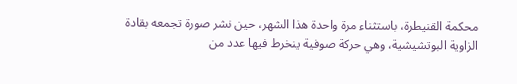محكمة القنيطرة، باستثناء مرة واحدة هذا الشهر، حين نشر صورة تجمعه بقادة الزاوية البوتشيشية، وهي حركة صوفية ينخرط فيها عدد من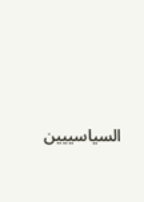السياسييين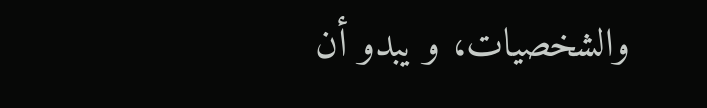والشخصيات، و يبدو أن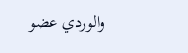والوردي عضو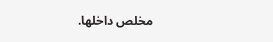مخلص داخلها.